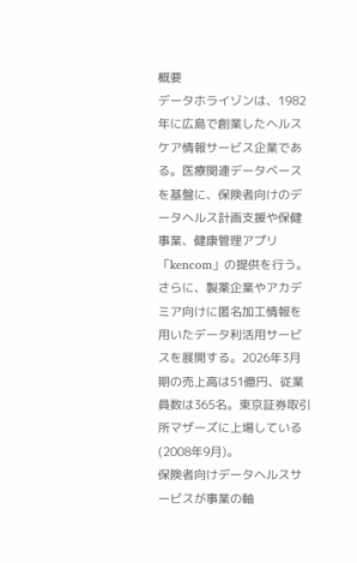概要
データホライゾンは、1982年に広島で創業したヘルスケア情報サービス企業である。医療関連データベースを基盤に、保険者向けのデータヘルス計画支援や保健事業、健康管理アプリ「kencom」の提供を行う。さらに、製薬企業やアカデミア向けに匿名加工情報を用いたデータ利活用サービスを展開する。2026年3月期の売上高は51億円、従業員数は365名。東京証券取引所マザーズに上場している(2008年9月)。
保険者向けデータヘルスサービスが事業の軸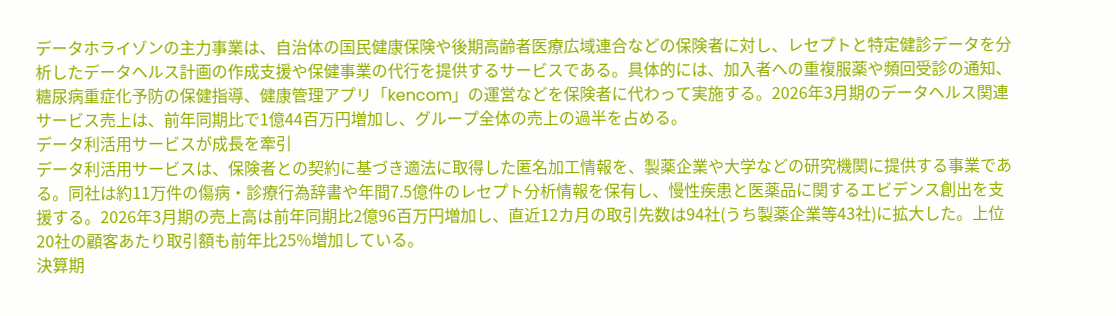データホライゾンの主力事業は、自治体の国民健康保険や後期高齢者医療広域連合などの保険者に対し、レセプトと特定健診データを分析したデータヘルス計画の作成支援や保健事業の代行を提供するサービスである。具体的には、加入者への重複服薬や頻回受診の通知、糖尿病重症化予防の保健指導、健康管理アプリ「kencom」の運営などを保険者に代わって実施する。2026年3月期のデータヘルス関連サービス売上は、前年同期比で1億44百万円増加し、グループ全体の売上の過半を占める。
データ利活用サービスが成長を牽引
データ利活用サービスは、保険者との契約に基づき適法に取得した匿名加工情報を、製薬企業や大学などの研究機関に提供する事業である。同社は約11万件の傷病・診療行為辞書や年間7.5億件のレセプト分析情報を保有し、慢性疾患と医薬品に関するエビデンス創出を支援する。2026年3月期の売上高は前年同期比2億96百万円増加し、直近12カ月の取引先数は94社(うち製薬企業等43社)に拡大した。上位20社の顧客あたり取引額も前年比25%増加している。
決算期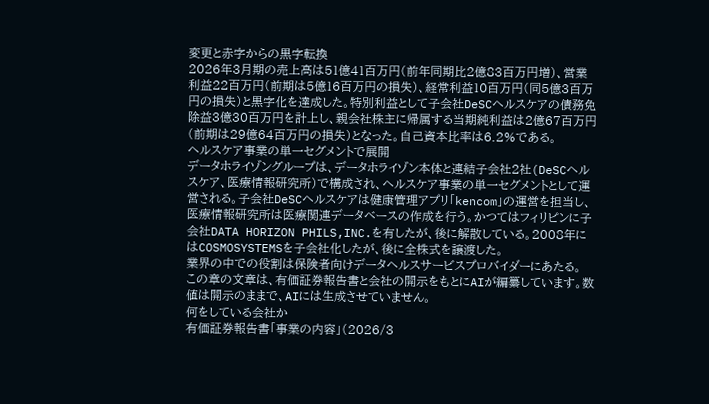変更と赤字からの黒字転換
2026年3月期の売上高は51億41百万円(前年同期比2億83百万円増)、営業利益22百万円(前期は5億16百万円の損失)、経常利益10百万円(同5億3百万円の損失)と黒字化を達成した。特別利益として子会社DeSCヘルスケアの債務免除益3億30百万円を計上し、親会社株主に帰属する当期純利益は2億67百万円(前期は29億64百万円の損失)となった。自己資本比率は6.2%である。
ヘルスケア事業の単一セグメントで展開
データホライゾングループは、データホライゾン本体と連結子会社2社(DeSCヘルスケア、医療情報研究所)で構成され、ヘルスケア事業の単一セグメントとして運営される。子会社DeSCヘルスケアは健康管理アプリ「kencom」の運営を担当し、医療情報研究所は医療関連データベースの作成を行う。かつてはフィリピンに子会社DATA HORIZON PHILS,INC.を有したが、後に解散している。2008年にはCOSMOSYSTEMSを子会社化したが、後に全株式を譲渡した。
業界の中での役割は保険者向けデータヘルスサービスプロバイダーにあたる。
この章の文章は、有価証券報告書と会社の開示をもとにAIが編纂しています。数値は開示のままで、AIには生成させていません。
何をしている会社か
有価証券報告書「事業の内容」(2026/3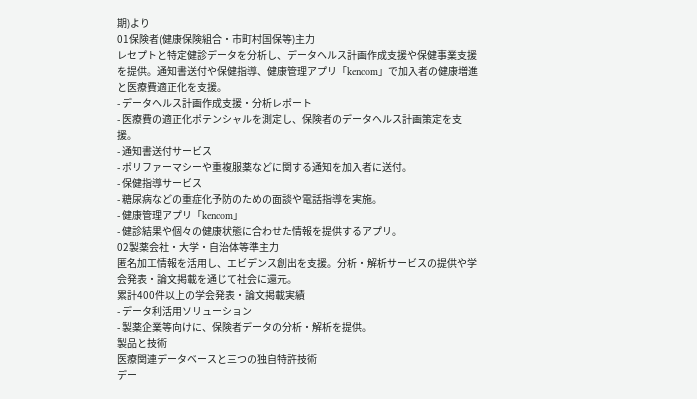期)より
01保険者(健康保険組合・市町村国保等)主力
レセプトと特定健診データを分析し、データヘルス計画作成支援や保健事業支援を提供。通知書送付や保健指導、健康管理アプリ「kencom」で加入者の健康増進と医療費適正化を支援。
- データヘルス計画作成支援・分析レポート
- 医療費の適正化ポテンシャルを測定し、保険者のデータヘルス計画策定を支援。
- 通知書送付サービス
- ポリファーマシーや重複服薬などに関する通知を加入者に送付。
- 保健指導サービス
- 糖尿病などの重症化予防のための面談や電話指導を実施。
- 健康管理アプリ「kencom」
- 健診結果や個々の健康状態に合わせた情報を提供するアプリ。
02製薬会社・大学・自治体等準主力
匿名加工情報を活用し、エビデンス創出を支援。分析・解析サービスの提供や学会発表・論文掲載を通じて社会に還元。
累計400件以上の学会発表・論文掲載実績
- データ利活用ソリューション
- 製薬企業等向けに、保険者データの分析・解析を提供。
製品と技術
医療関連データベースと三つの独自特許技術
デー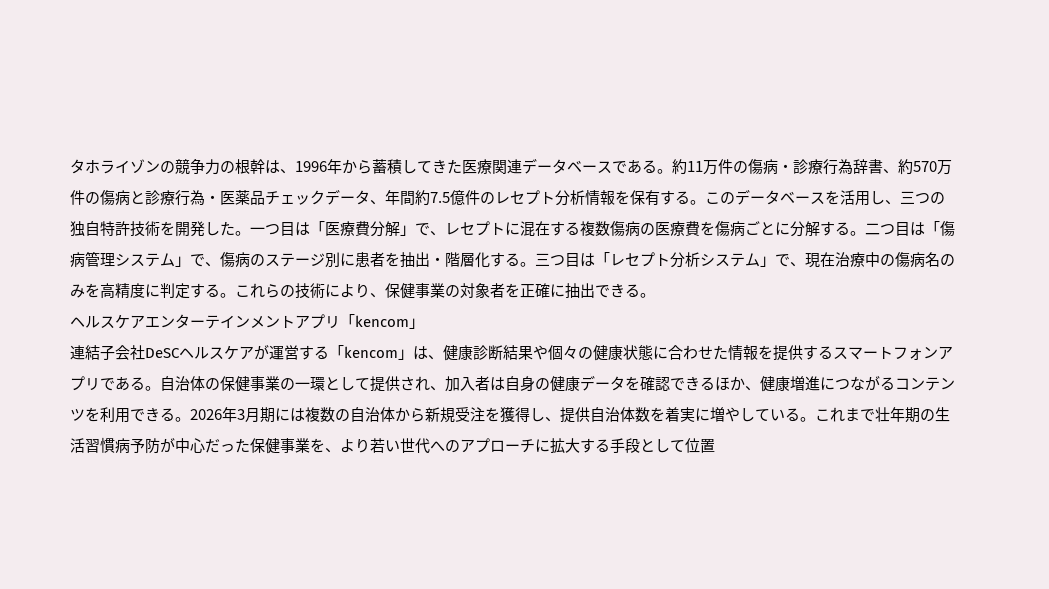タホライゾンの競争力の根幹は、1996年から蓄積してきた医療関連データベースである。約11万件の傷病・診療行為辞書、約570万件の傷病と診療行為・医薬品チェックデータ、年間約7.5億件のレセプト分析情報を保有する。このデータベースを活用し、三つの独自特許技術を開発した。一つ目は「医療費分解」で、レセプトに混在する複数傷病の医療費を傷病ごとに分解する。二つ目は「傷病管理システム」で、傷病のステージ別に患者を抽出・階層化する。三つ目は「レセプト分析システム」で、現在治療中の傷病名のみを高精度に判定する。これらの技術により、保健事業の対象者を正確に抽出できる。
ヘルスケアエンターテインメントアプリ「kencom」
連結子会社DeSCヘルスケアが運営する「kencom」は、健康診断結果や個々の健康状態に合わせた情報を提供するスマートフォンアプリである。自治体の保健事業の一環として提供され、加入者は自身の健康データを確認できるほか、健康増進につながるコンテンツを利用できる。2026年3月期には複数の自治体から新規受注を獲得し、提供自治体数を着実に増やしている。これまで壮年期の生活習慣病予防が中心だった保健事業を、より若い世代へのアプローチに拡大する手段として位置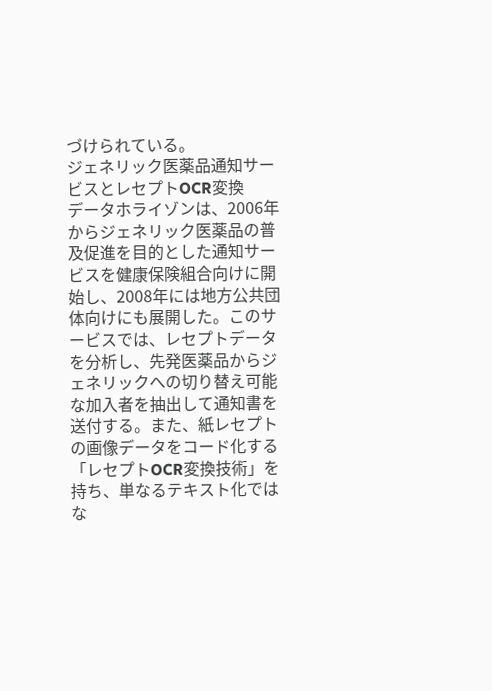づけられている。
ジェネリック医薬品通知サービスとレセプトOCR変換
データホライゾンは、2006年からジェネリック医薬品の普及促進を目的とした通知サービスを健康保険組合向けに開始し、2008年には地方公共団体向けにも展開した。このサービスでは、レセプトデータを分析し、先発医薬品からジェネリックへの切り替え可能な加入者を抽出して通知書を送付する。また、紙レセプトの画像データをコード化する「レセプトOCR変換技術」を持ち、単なるテキスト化ではな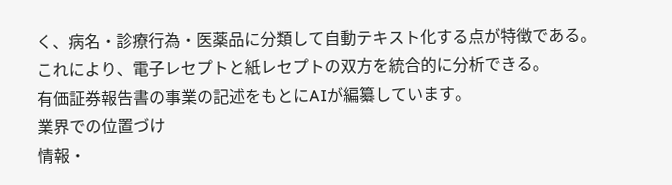く、病名・診療行為・医薬品に分類して自動テキスト化する点が特徴である。これにより、電子レセプトと紙レセプトの双方を統合的に分析できる。
有価証券報告書の事業の記述をもとにAIが編纂しています。
業界での位置づけ
情報・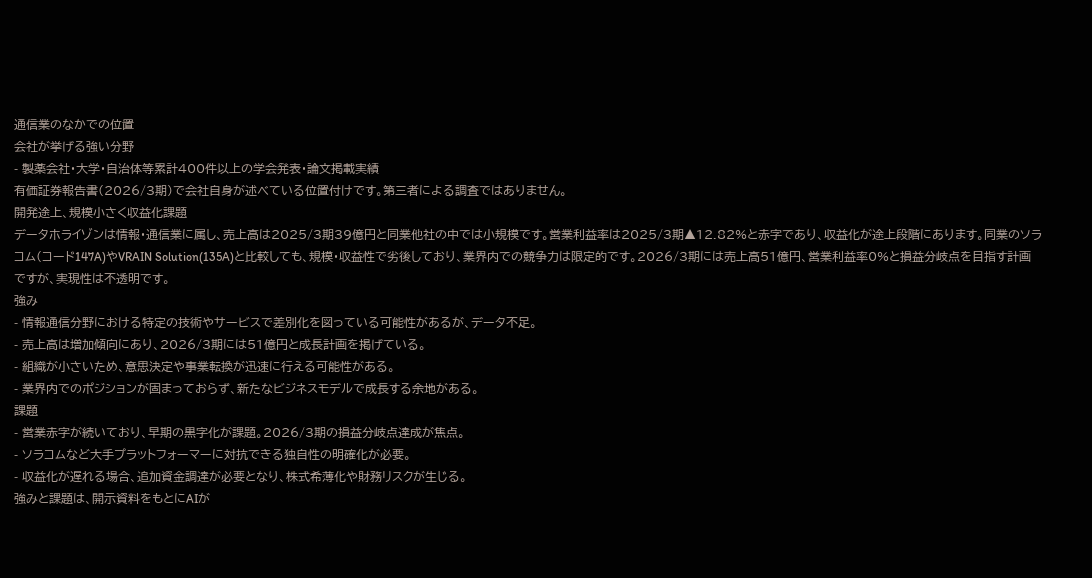通信業のなかでの位置
会社が挙げる強い分野
- 製薬会社・大学・自治体等累計400件以上の学会発表・論文掲載実績
有価証券報告書(2026/3期)で会社自身が述べている位置付けです。第三者による調査ではありません。
開発途上、規模小さく収益化課題
データホライゾンは情報・通信業に属し、売上高は2025/3期39億円と同業他社の中では小規模です。営業利益率は2025/3期▲12.82%と赤字であり、収益化が途上段階にあります。同業のソラコム(コード147A)やVRAIN Solution(135A)と比較しても、規模・収益性で劣後しており、業界内での競争力は限定的です。2026/3期には売上高51億円、営業利益率0%と損益分岐点を目指す計画ですが、実現性は不透明です。
強み
- 情報通信分野における特定の技術やサービスで差別化を図っている可能性があるが、データ不足。
- 売上高は増加傾向にあり、2026/3期には51億円と成長計画を掲げている。
- 組織が小さいため、意思決定や事業転換が迅速に行える可能性がある。
- 業界内でのポジションが固まっておらず、新たなビジネスモデルで成長する余地がある。
課題
- 営業赤字が続いており、早期の黒字化が課題。2026/3期の損益分岐点達成が焦点。
- ソラコムなど大手プラットフォーマーに対抗できる独自性の明確化が必要。
- 収益化が遅れる場合、追加資金調達が必要となり、株式希薄化や財務リスクが生じる。
強みと課題は、開示資料をもとにAIが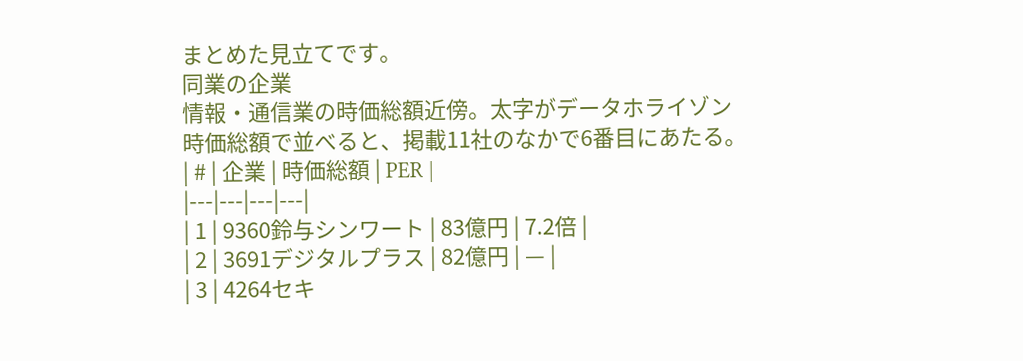まとめた見立てです。
同業の企業
情報・通信業の時価総額近傍。太字がデータホライゾン
時価総額で並べると、掲載11社のなかで6番目にあたる。
| # | 企業 | 時価総額 | PER |
|---|---|---|---|
| 1 | 9360鈴与シンワート | 83億円 | 7.2倍 |
| 2 | 3691デジタルプラス | 82億円 | — |
| 3 | 4264セキ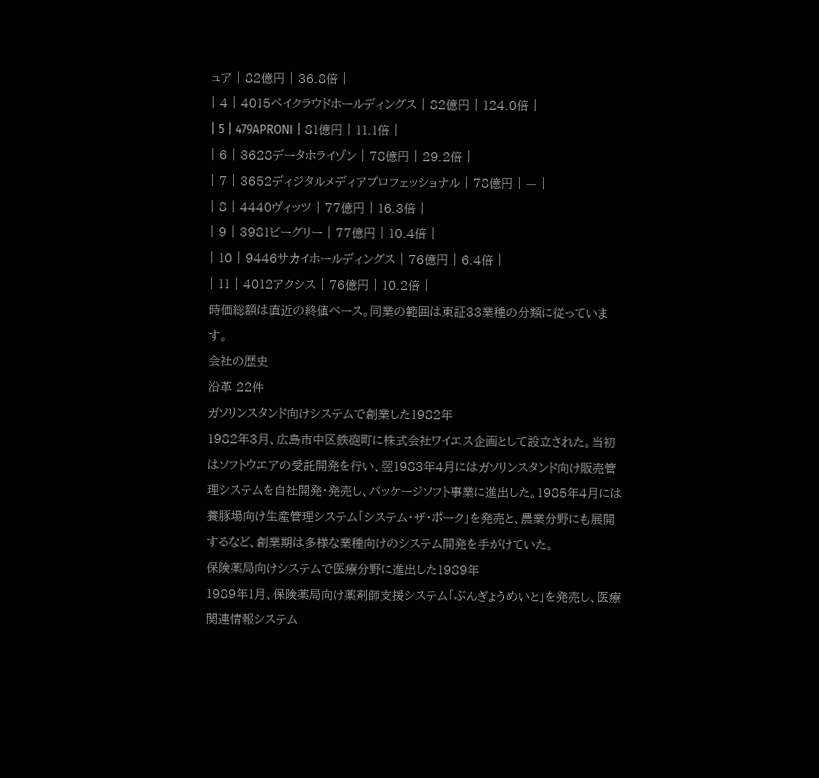ュア | 82億円 | 36.8倍 |
| 4 | 4015ペイクラウドホールディングス | 82億円 | 124.0倍 |
| 5 | 479APRONI | 81億円 | 11.1倍 |
| 6 | 3628データホライゾン | 78億円 | 29.2倍 |
| 7 | 3652ディジタルメディアプロフェッショナル | 78億円 | — |
| 8 | 4440ヴィッツ | 77億円 | 16.3倍 |
| 9 | 3981ビーグリー | 77億円 | 10.4倍 |
| 10 | 9446サカイホールディングス | 76億円 | 6.4倍 |
| 11 | 4012アクシス | 76億円 | 10.2倍 |
時価総額は直近の終値ベース。同業の範囲は東証33業種の分類に従っています。
会社の歴史
沿革 22件
ガソリンスタンド向けシステムで創業した1982年
1982年3月、広島市中区鉄砲町に株式会社ワイエス企画として設立された。当初はソフトウエアの受託開発を行い、翌1983年4月にはガソリンスタンド向け販売管理システムを自社開発・発売し、パッケージソフト事業に進出した。1985年4月には養豚場向け生産管理システム「システム・ザ・ポーク」を発売と、農業分野にも展開するなど、創業期は多様な業種向けのシステム開発を手がけていた。
保険薬局向けシステムで医療分野に進出した1989年
1989年1月、保険薬局向け薬剤師支援システム「ぶんぎょうめいと」を発売し、医療関連情報システム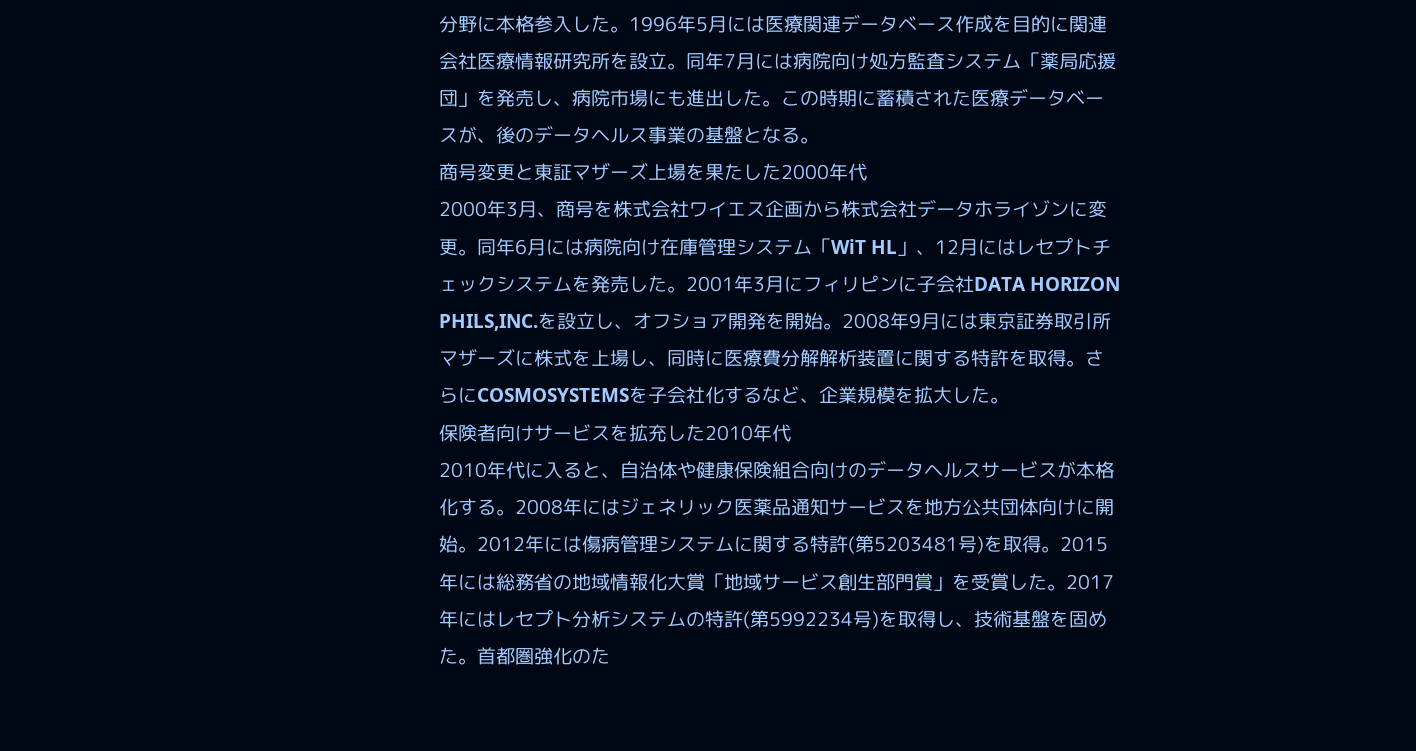分野に本格参入した。1996年5月には医療関連データベース作成を目的に関連会社医療情報研究所を設立。同年7月には病院向け処方監査システム「薬局応援団」を発売し、病院市場にも進出した。この時期に蓄積された医療データベースが、後のデータヘルス事業の基盤となる。
商号変更と東証マザーズ上場を果たした2000年代
2000年3月、商号を株式会社ワイエス企画から株式会社データホライゾンに変更。同年6月には病院向け在庫管理システム「WiT HL」、12月にはレセプトチェックシステムを発売した。2001年3月にフィリピンに子会社DATA HORIZON PHILS,INC.を設立し、オフショア開発を開始。2008年9月には東京証券取引所マザーズに株式を上場し、同時に医療費分解解析装置に関する特許を取得。さらにCOSMOSYSTEMSを子会社化するなど、企業規模を拡大した。
保険者向けサービスを拡充した2010年代
2010年代に入ると、自治体や健康保険組合向けのデータヘルスサービスが本格化する。2008年にはジェネリック医薬品通知サービスを地方公共団体向けに開始。2012年には傷病管理システムに関する特許(第5203481号)を取得。2015年には総務省の地域情報化大賞「地域サービス創生部門賞」を受賞した。2017年にはレセプト分析システムの特許(第5992234号)を取得し、技術基盤を固めた。首都圏強化のた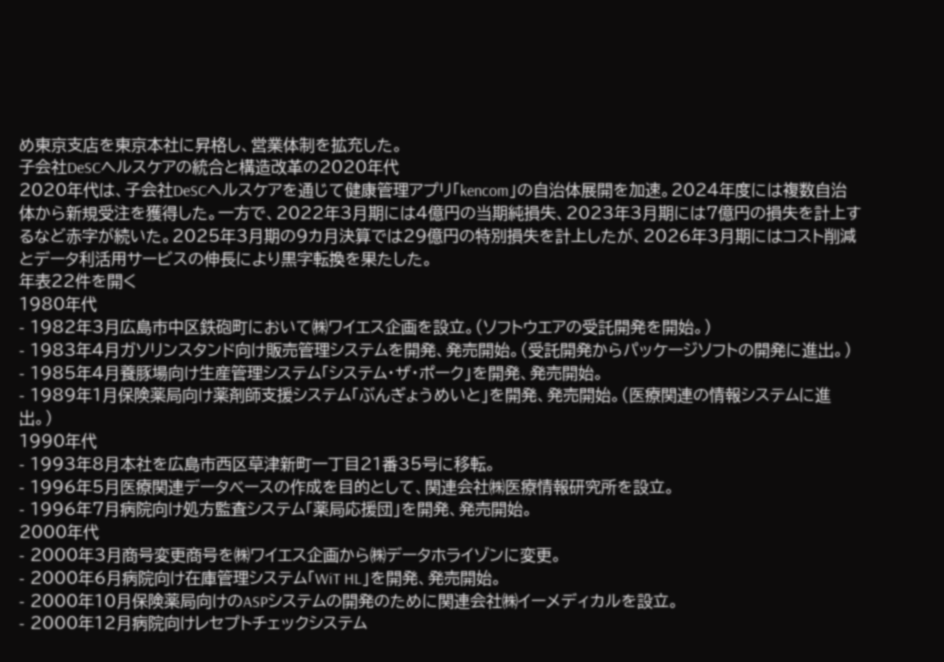め東京支店を東京本社に昇格し、営業体制を拡充した。
子会社DeSCヘルスケアの統合と構造改革の2020年代
2020年代は、子会社DeSCヘルスケアを通じて健康管理アプリ「kencom」の自治体展開を加速。2024年度には複数自治体から新規受注を獲得した。一方で、2022年3月期には4億円の当期純損失、2023年3月期には7億円の損失を計上するなど赤字が続いた。2025年3月期の9カ月決算では29億円の特別損失を計上したが、2026年3月期にはコスト削減とデータ利活用サービスの伸長により黒字転換を果たした。
年表22件を開く
1980年代
- 1982年3月広島市中区鉄砲町において㈱ワイエス企画を設立。(ソフトウエアの受託開発を開始。)
- 1983年4月ガソリンスタンド向け販売管理システムを開発、発売開始。(受託開発からパッケージソフトの開発に進出。)
- 1985年4月養豚場向け生産管理システム「システム・ザ・ポーク」を開発、発売開始。
- 1989年1月保険薬局向け薬剤師支援システム「ぶんぎょうめいと」を開発、発売開始。(医療関連の情報システムに進出。)
1990年代
- 1993年8月本社を広島市西区草津新町一丁目21番35号に移転。
- 1996年5月医療関連データベースの作成を目的として、関連会社㈱医療情報研究所を設立。
- 1996年7月病院向け処方監査システム「薬局応援団」を開発、発売開始。
2000年代
- 2000年3月商号変更商号を㈱ワイエス企画から㈱データホライゾンに変更。
- 2000年6月病院向け在庫管理システム「WiT HL」を開発、発売開始。
- 2000年10月保険薬局向けのASPシステムの開発のために関連会社㈱イーメディカルを設立。
- 2000年12月病院向けレセプトチェックシステム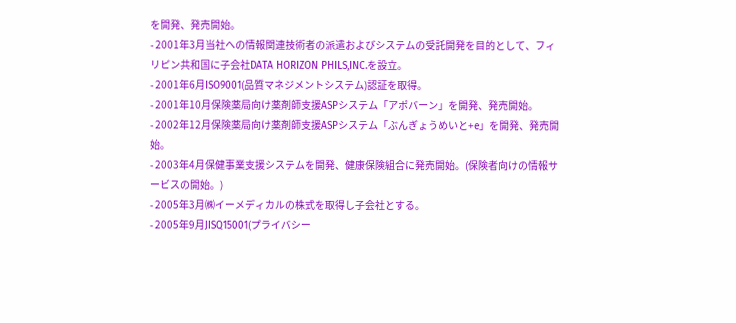を開発、発売開始。
- 2001年3月当社への情報関連技術者の派遣およびシステムの受託開発を目的として、フィリピン共和国に子会社DATA HORIZON PHILS,INC.を設立。
- 2001年6月ISO9001(品質マネジメントシステム)認証を取得。
- 2001年10月保険薬局向け薬剤師支援ASPシステム「アポバーン」を開発、発売開始。
- 2002年12月保険薬局向け薬剤師支援ASPシステム「ぶんぎょうめいと+e」を開発、発売開始。
- 2003年4月保健事業支援システムを開発、健康保険組合に発売開始。(保険者向けの情報サービスの開始。)
- 2005年3月㈱イーメディカルの株式を取得し子会社とする。
- 2005年9月JISQ15001(プライバシー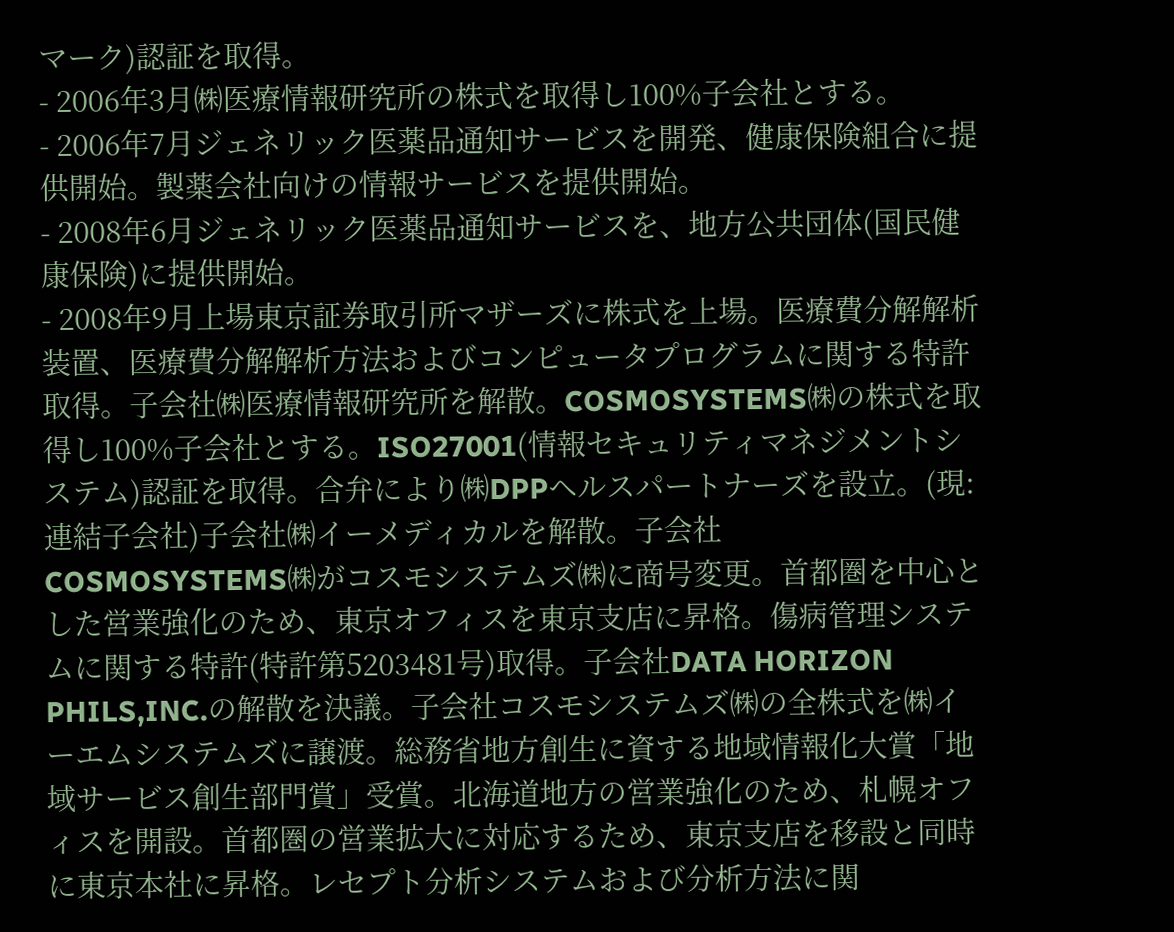マーク)認証を取得。
- 2006年3月㈱医療情報研究所の株式を取得し100%子会社とする。
- 2006年7月ジェネリック医薬品通知サービスを開発、健康保険組合に提供開始。製薬会社向けの情報サービスを提供開始。
- 2008年6月ジェネリック医薬品通知サービスを、地方公共団体(国民健康保険)に提供開始。
- 2008年9月上場東京証券取引所マザーズに株式を上場。医療費分解解析装置、医療費分解解析方法およびコンピュータプログラムに関する特許取得。子会社㈱医療情報研究所を解散。COSMOSYSTEMS㈱の株式を取得し100%子会社とする。ISO27001(情報セキュリティマネジメントシステム)認証を取得。合弁により㈱DPPヘルスパートナーズを設立。(現:連結子会社)子会社㈱イーメディカルを解散。子会社COSMOSYSTEMS㈱がコスモシステムズ㈱に商号変更。首都圏を中心とした営業強化のため、東京オフィスを東京支店に昇格。傷病管理システムに関する特許(特許第5203481号)取得。子会社DATA HORIZON PHILS,INC.の解散を決議。子会社コスモシステムズ㈱の全株式を㈱イーエムシステムズに譲渡。総務省地方創生に資する地域情報化大賞「地域サービス創生部門賞」受賞。北海道地方の営業強化のため、札幌オフィスを開設。首都圏の営業拡大に対応するため、東京支店を移設と同時に東京本社に昇格。レセプト分析システムおよび分析方法に関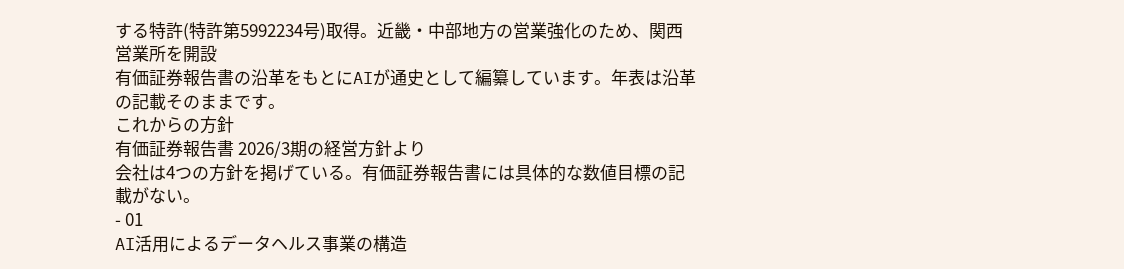する特許(特許第5992234号)取得。近畿・中部地方の営業強化のため、関西営業所を開設
有価証券報告書の沿革をもとにAIが通史として編纂しています。年表は沿革の記載そのままです。
これからの方針
有価証券報告書 2026/3期の経営方針より
会社は4つの方針を掲げている。有価証券報告書には具体的な数値目標の記載がない。
- 01
AI活用によるデータヘルス事業の構造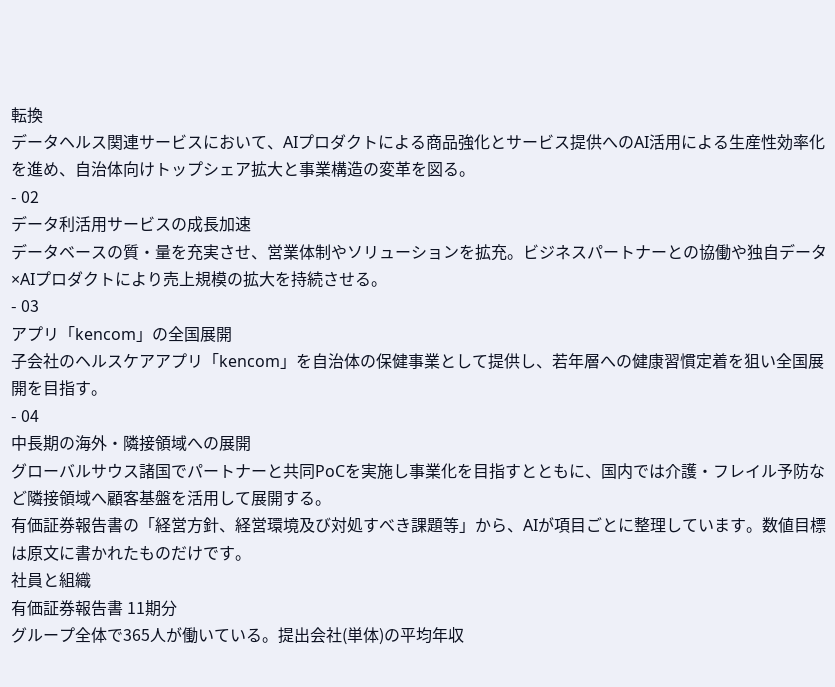転換
データヘルス関連サービスにおいて、AIプロダクトによる商品強化とサービス提供へのAI活用による生産性効率化を進め、自治体向けトップシェア拡大と事業構造の変革を図る。
- 02
データ利活用サービスの成長加速
データベースの質・量を充実させ、営業体制やソリューションを拡充。ビジネスパートナーとの協働や独自データ×AIプロダクトにより売上規模の拡大を持続させる。
- 03
アプリ「kencom」の全国展開
子会社のヘルスケアアプリ「kencom」を自治体の保健事業として提供し、若年層への健康習慣定着を狙い全国展開を目指す。
- 04
中長期の海外・隣接領域への展開
グローバルサウス諸国でパートナーと共同PoCを実施し事業化を目指すとともに、国内では介護・フレイル予防など隣接領域へ顧客基盤を活用して展開する。
有価証券報告書の「経営方針、経営環境及び対処すべき課題等」から、AIが項目ごとに整理しています。数値目標は原文に書かれたものだけです。
社員と組織
有価証券報告書 11期分
グループ全体で365人が働いている。提出会社(単体)の平均年収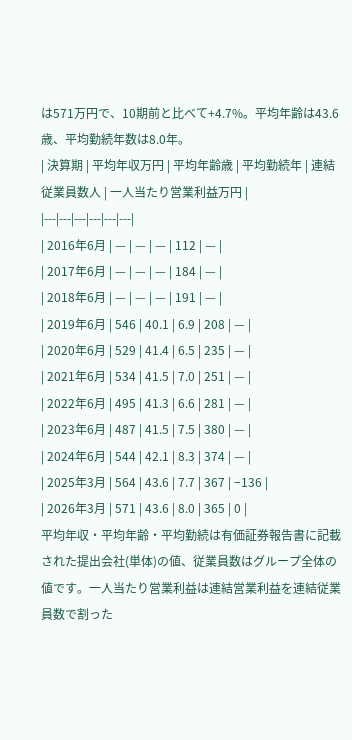は571万円で、10期前と比べて+4.7%。平均年齢は43.6歳、平均勤続年数は8.0年。
| 決算期 | 平均年収万円 | 平均年齢歳 | 平均勤続年 | 連結従業員数人 | 一人当たり営業利益万円 |
|---|---|---|---|---|---|
| 2016年6月 | — | — | — | 112 | — |
| 2017年6月 | — | — | — | 184 | — |
| 2018年6月 | — | — | — | 191 | — |
| 2019年6月 | 546 | 40.1 | 6.9 | 208 | — |
| 2020年6月 | 529 | 41.4 | 6.5 | 235 | — |
| 2021年6月 | 534 | 41.5 | 7.0 | 251 | — |
| 2022年6月 | 495 | 41.3 | 6.6 | 281 | — |
| 2023年6月 | 487 | 41.5 | 7.5 | 380 | — |
| 2024年6月 | 544 | 42.1 | 8.3 | 374 | — |
| 2025年3月 | 564 | 43.6 | 7.7 | 367 | −136 |
| 2026年3月 | 571 | 43.6 | 8.0 | 365 | 0 |
平均年収・平均年齢・平均勤続は有価証券報告書に記載された提出会社(単体)の値、従業員数はグループ全体の値です。一人当たり営業利益は連結営業利益を連結従業員数で割った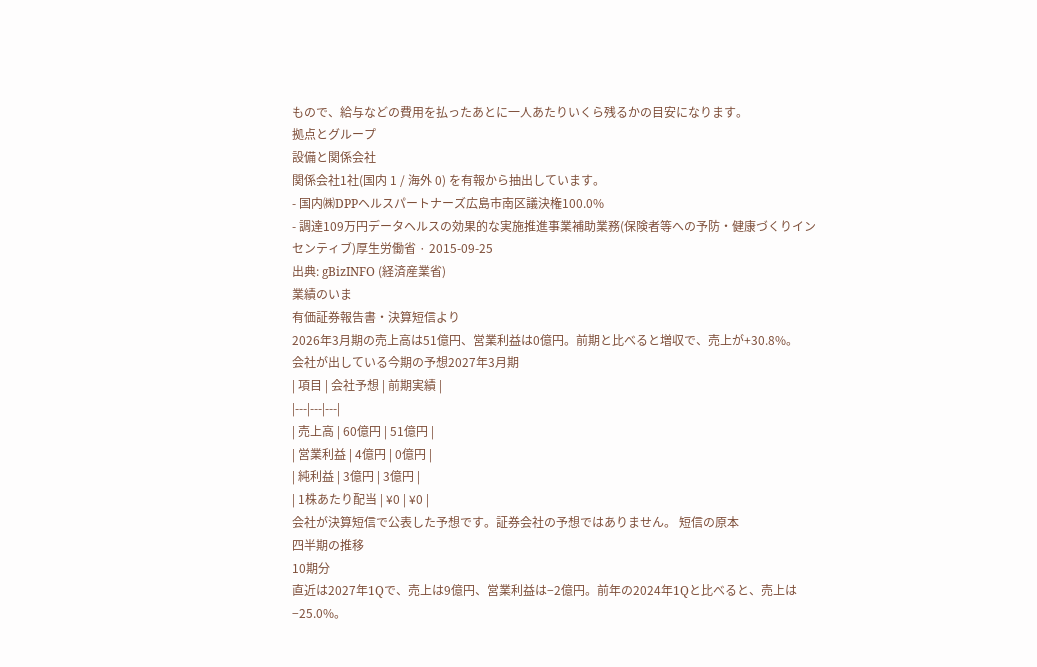もので、給与などの費用を払ったあとに一人あたりいくら残るかの目安になります。
拠点とグループ
設備と関係会社
関係会社1社(国内 1 / 海外 0) を有報から抽出しています。
- 国内㈱DPPヘルスパートナーズ広島市南区議決権100.0%
- 調達109万円データヘルスの効果的な実施推進事業補助業務(保険者等への予防・健康づくりインセンティブ)厚生労働省 · 2015-09-25
出典: gBizINFO (経済産業省)
業績のいま
有価証券報告書・決算短信より
2026年3月期の売上高は51億円、営業利益は0億円。前期と比べると増収で、売上が+30.8%。
会社が出している今期の予想2027年3月期
| 項目 | 会社予想 | 前期実績 |
|---|---|---|
| 売上高 | 60億円 | 51億円 |
| 営業利益 | 4億円 | 0億円 |
| 純利益 | 3億円 | 3億円 |
| 1株あたり配当 | ¥0 | ¥0 |
会社が決算短信で公表した予想です。証券会社の予想ではありません。 短信の原本
四半期の推移
10期分
直近は2027年1Qで、売上は9億円、営業利益は−2億円。前年の2024年1Qと比べると、売上は−25.0%。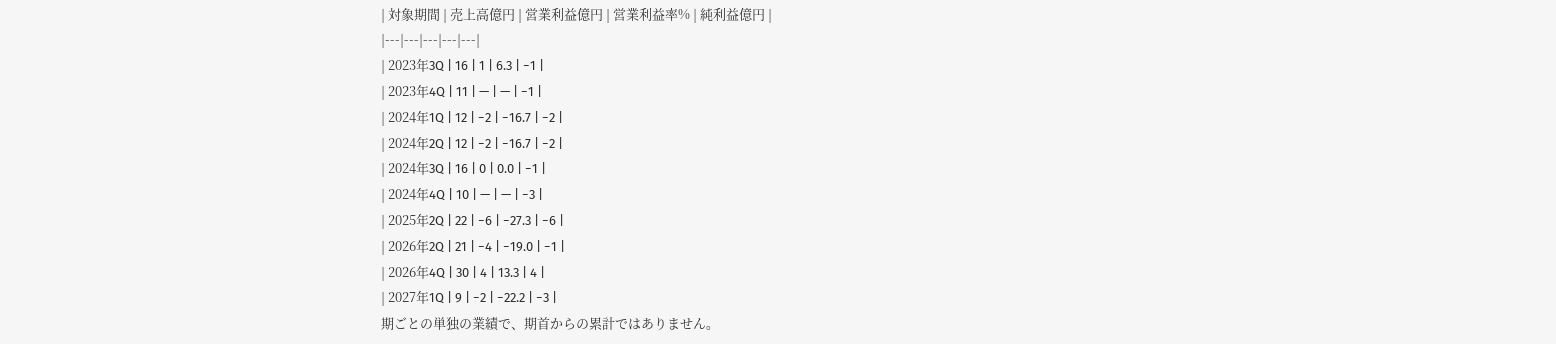| 対象期間 | 売上高億円 | 営業利益億円 | 営業利益率% | 純利益億円 |
|---|---|---|---|---|
| 2023年3Q | 16 | 1 | 6.3 | −1 |
| 2023年4Q | 11 | — | — | −1 |
| 2024年1Q | 12 | −2 | −16.7 | −2 |
| 2024年2Q | 12 | −2 | −16.7 | −2 |
| 2024年3Q | 16 | 0 | 0.0 | −1 |
| 2024年4Q | 10 | — | — | −3 |
| 2025年2Q | 22 | −6 | −27.3 | −6 |
| 2026年2Q | 21 | −4 | −19.0 | −1 |
| 2026年4Q | 30 | 4 | 13.3 | 4 |
| 2027年1Q | 9 | −2 | −22.2 | −3 |
期ごとの単独の業績で、期首からの累計ではありません。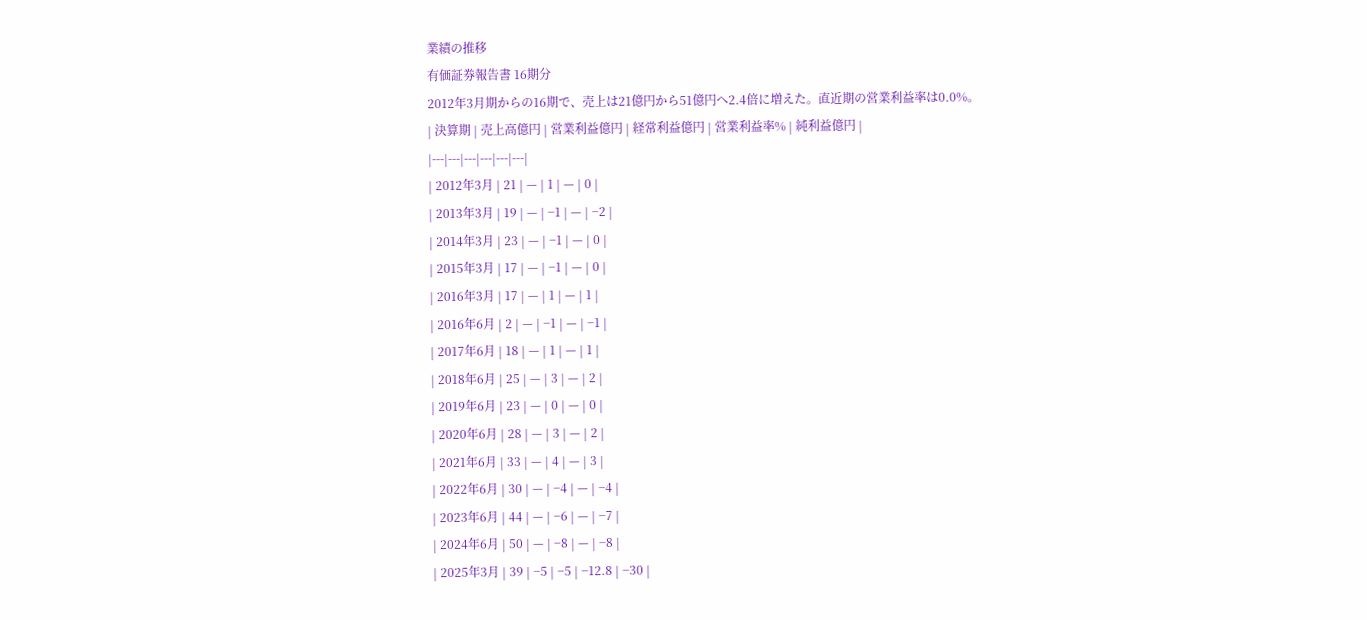業績の推移
有価証券報告書 16期分
2012年3月期からの16期で、売上は21億円から51億円へ2.4倍に増えた。直近期の営業利益率は0.0%。
| 決算期 | 売上高億円 | 営業利益億円 | 経常利益億円 | 営業利益率% | 純利益億円 |
|---|---|---|---|---|---|
| 2012年3月 | 21 | — | 1 | — | 0 |
| 2013年3月 | 19 | — | −1 | — | −2 |
| 2014年3月 | 23 | — | −1 | — | 0 |
| 2015年3月 | 17 | — | −1 | — | 0 |
| 2016年3月 | 17 | — | 1 | — | 1 |
| 2016年6月 | 2 | — | −1 | — | −1 |
| 2017年6月 | 18 | — | 1 | — | 1 |
| 2018年6月 | 25 | — | 3 | — | 2 |
| 2019年6月 | 23 | — | 0 | — | 0 |
| 2020年6月 | 28 | — | 3 | — | 2 |
| 2021年6月 | 33 | — | 4 | — | 3 |
| 2022年6月 | 30 | — | −4 | — | −4 |
| 2023年6月 | 44 | — | −6 | — | −7 |
| 2024年6月 | 50 | — | −8 | — | −8 |
| 2025年3月 | 39 | −5 | −5 | −12.8 | −30 |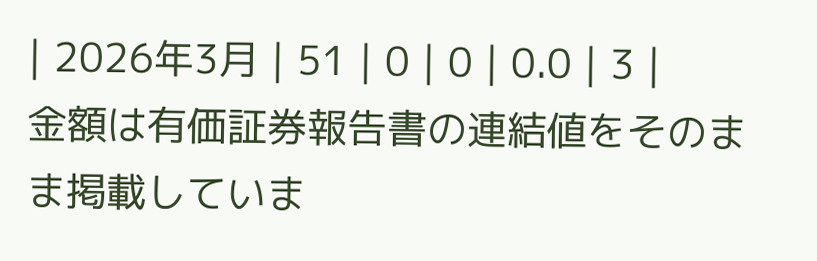| 2026年3月 | 51 | 0 | 0 | 0.0 | 3 |
金額は有価証券報告書の連結値をそのまま掲載していま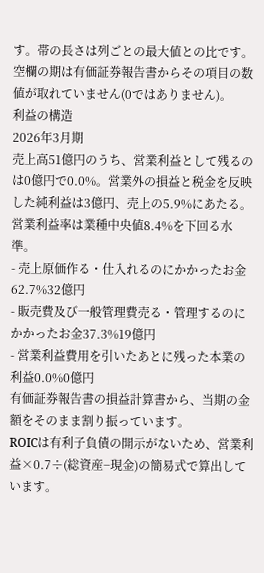す。帯の長さは列ごとの最大値との比です。空欄の期は有価証券報告書からその項目の数値が取れていません(0ではありません)。
利益の構造
2026年3月期
売上高51億円のうち、営業利益として残るのは0億円で0.0%。営業外の損益と税金を反映した純利益は3億円、売上の5.9%にあたる。営業利益率は業種中央値8.4%を下回る水準。
- 売上原価作る・仕入れるのにかかったお金62.7%32億円
- 販売費及び一般管理費売る・管理するのにかかったお金37.3%19億円
- 営業利益費用を引いたあとに残った本業の利益0.0%0億円
有価証券報告書の損益計算書から、当期の金額をそのまま割り振っています。
ROICは有利子負債の開示がないため、営業利益×0.7÷(総資産−現金)の簡易式で算出しています。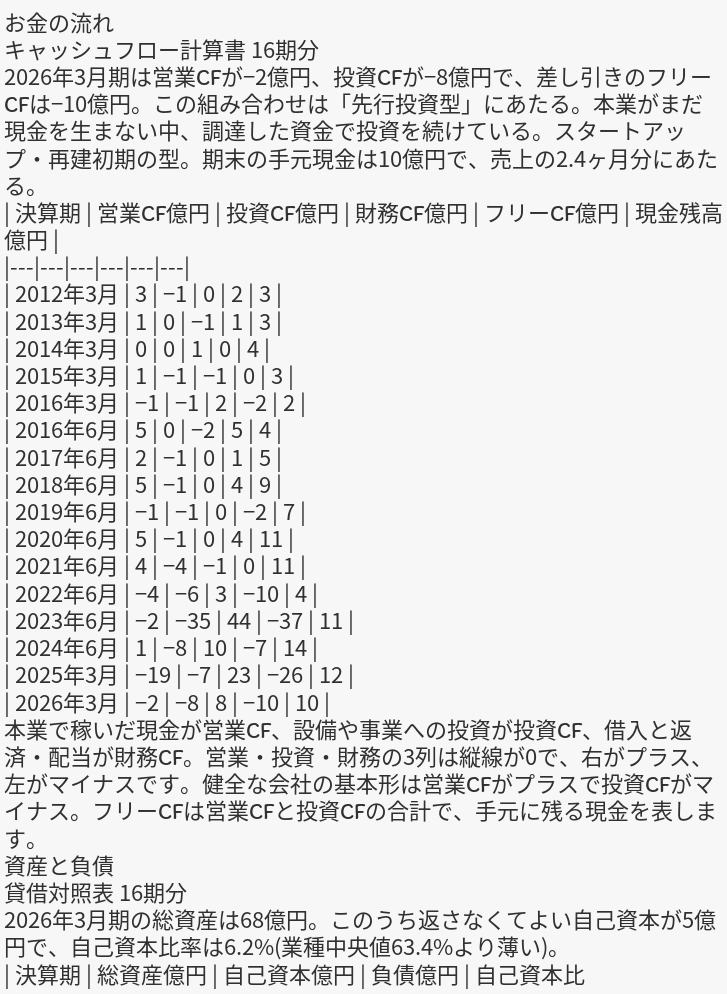お金の流れ
キャッシュフロー計算書 16期分
2026年3月期は営業CFが−2億円、投資CFが−8億円で、差し引きのフリーCFは−10億円。この組み合わせは「先行投資型」にあたる。本業がまだ現金を生まない中、調達した資金で投資を続けている。スタートアップ・再建初期の型。期末の手元現金は10億円で、売上の2.4ヶ月分にあたる。
| 決算期 | 営業CF億円 | 投資CF億円 | 財務CF億円 | フリーCF億円 | 現金残高億円 |
|---|---|---|---|---|---|
| 2012年3月 | 3 | −1 | 0 | 2 | 3 |
| 2013年3月 | 1 | 0 | −1 | 1 | 3 |
| 2014年3月 | 0 | 0 | 1 | 0 | 4 |
| 2015年3月 | 1 | −1 | −1 | 0 | 3 |
| 2016年3月 | −1 | −1 | 2 | −2 | 2 |
| 2016年6月 | 5 | 0 | −2 | 5 | 4 |
| 2017年6月 | 2 | −1 | 0 | 1 | 5 |
| 2018年6月 | 5 | −1 | 0 | 4 | 9 |
| 2019年6月 | −1 | −1 | 0 | −2 | 7 |
| 2020年6月 | 5 | −1 | 0 | 4 | 11 |
| 2021年6月 | 4 | −4 | −1 | 0 | 11 |
| 2022年6月 | −4 | −6 | 3 | −10 | 4 |
| 2023年6月 | −2 | −35 | 44 | −37 | 11 |
| 2024年6月 | 1 | −8 | 10 | −7 | 14 |
| 2025年3月 | −19 | −7 | 23 | −26 | 12 |
| 2026年3月 | −2 | −8 | 8 | −10 | 10 |
本業で稼いだ現金が営業CF、設備や事業への投資が投資CF、借入と返済・配当が財務CF。営業・投資・財務の3列は縦線が0で、右がプラス、左がマイナスです。健全な会社の基本形は営業CFがプラスで投資CFがマイナス。フリーCFは営業CFと投資CFの合計で、手元に残る現金を表します。
資産と負債
貸借対照表 16期分
2026年3月期の総資産は68億円。このうち返さなくてよい自己資本が5億円で、自己資本比率は6.2%(業種中央値63.4%より薄い)。
| 決算期 | 総資産億円 | 自己資本億円 | 負債億円 | 自己資本比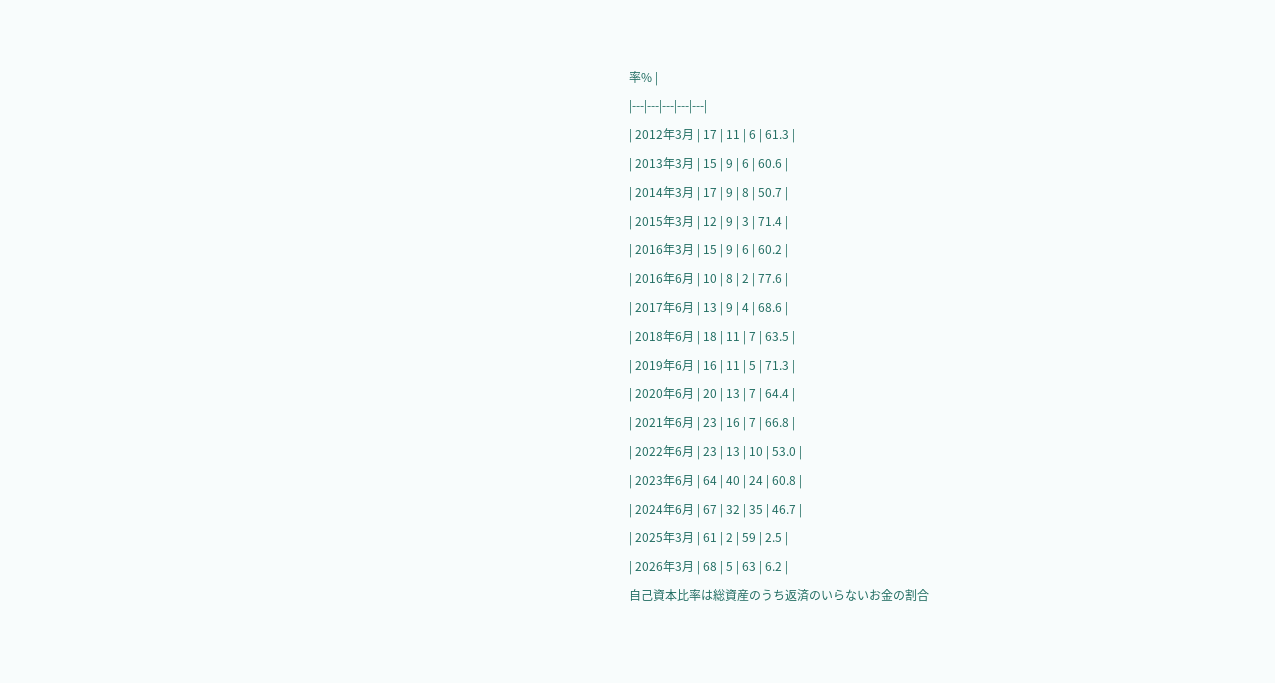率% |
|---|---|---|---|---|
| 2012年3月 | 17 | 11 | 6 | 61.3 |
| 2013年3月 | 15 | 9 | 6 | 60.6 |
| 2014年3月 | 17 | 9 | 8 | 50.7 |
| 2015年3月 | 12 | 9 | 3 | 71.4 |
| 2016年3月 | 15 | 9 | 6 | 60.2 |
| 2016年6月 | 10 | 8 | 2 | 77.6 |
| 2017年6月 | 13 | 9 | 4 | 68.6 |
| 2018年6月 | 18 | 11 | 7 | 63.5 |
| 2019年6月 | 16 | 11 | 5 | 71.3 |
| 2020年6月 | 20 | 13 | 7 | 64.4 |
| 2021年6月 | 23 | 16 | 7 | 66.8 |
| 2022年6月 | 23 | 13 | 10 | 53.0 |
| 2023年6月 | 64 | 40 | 24 | 60.8 |
| 2024年6月 | 67 | 32 | 35 | 46.7 |
| 2025年3月 | 61 | 2 | 59 | 2.5 |
| 2026年3月 | 68 | 5 | 63 | 6.2 |
自己資本比率は総資産のうち返済のいらないお金の割合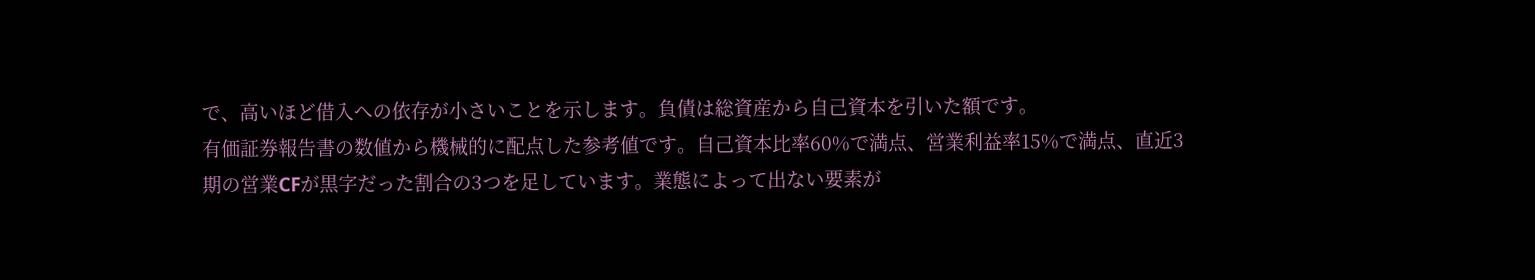で、高いほど借入への依存が小さいことを示します。負債は総資産から自己資本を引いた額です。
有価証券報告書の数値から機械的に配点した参考値です。自己資本比率60%で満点、営業利益率15%で満点、直近3期の営業CFが黒字だった割合の3つを足しています。業態によって出ない要素が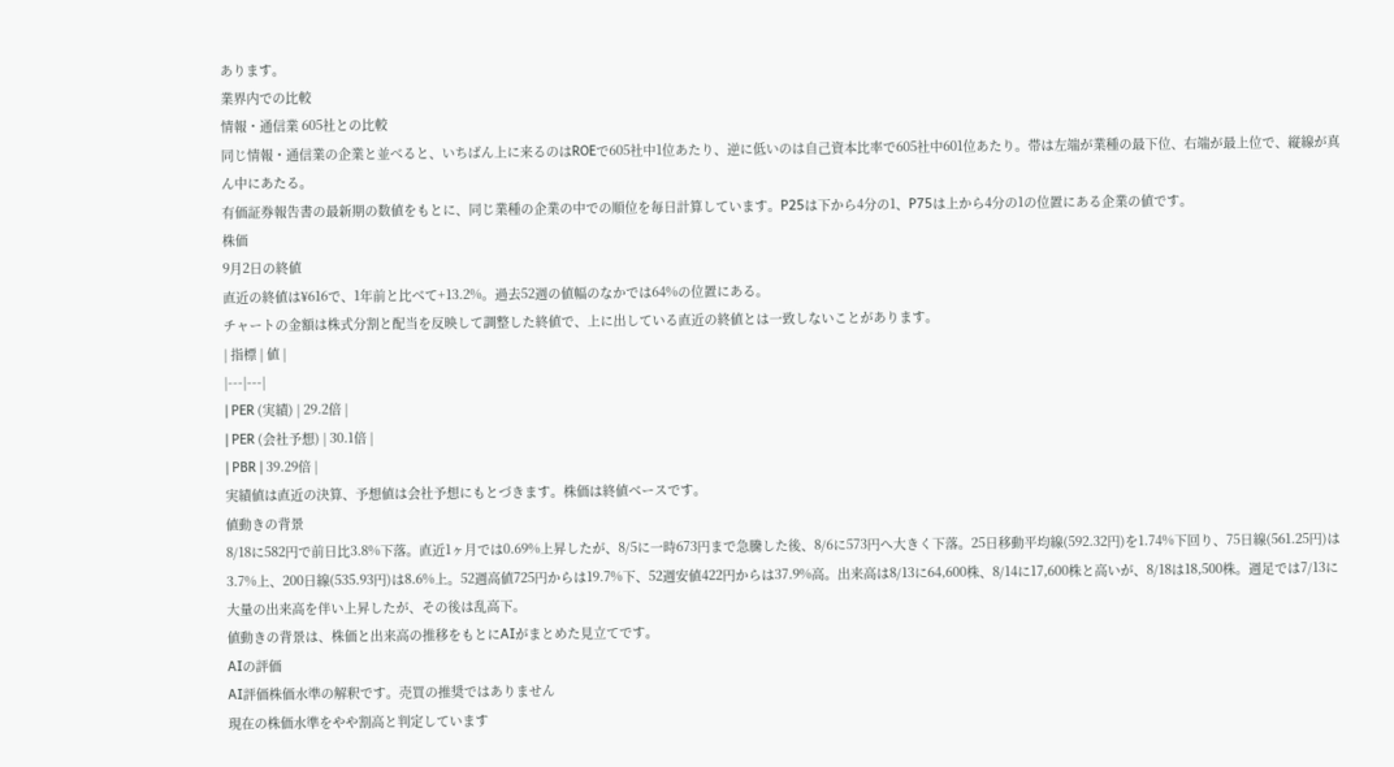あります。
業界内での比較
情報・通信業 605社との比較
同じ情報・通信業の企業と並べると、いちばん上に来るのはROEで605社中1位あたり、逆に低いのは自己資本比率で605社中601位あたり。帯は左端が業種の最下位、右端が最上位で、縦線が真ん中にあたる。
有価証券報告書の最新期の数値をもとに、同じ業種の企業の中での順位を毎日計算しています。P25は下から4分の1、P75は上から4分の1の位置にある企業の値です。
株価
9月2日の終値
直近の終値は¥616で、1年前と比べて+13.2%。過去52週の値幅のなかでは64%の位置にある。
チャートの金額は株式分割と配当を反映して調整した終値で、上に出している直近の終値とは一致しないことがあります。
| 指標 | 値 |
|---|---|
| PER (実績) | 29.2倍 |
| PER (会社予想) | 30.1倍 |
| PBR | 39.29倍 |
実績値は直近の決算、予想値は会社予想にもとづきます。株価は終値ベースです。
値動きの背景
8/18に582円で前日比3.8%下落。直近1ヶ月では0.69%上昇したが、8/5に一時673円まで急騰した後、8/6に573円へ大きく下落。25日移動平均線(592.32円)を1.74%下回り、75日線(561.25円)は3.7%上、200日線(535.93円)は8.6%上。52週高値725円からは19.7%下、52週安値422円からは37.9%高。出来高は8/13に64,600株、8/14に17,600株と高いが、8/18は18,500株。週足では7/13に大量の出来高を伴い上昇したが、その後は乱高下。
値動きの背景は、株価と出来高の推移をもとにAIがまとめた見立てです。
AIの評価
AI評価株価水準の解釈です。売買の推奨ではありません
現在の株価水準をやや割高と判定しています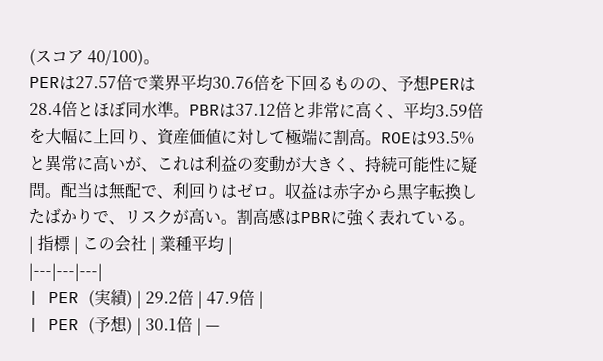(スコア 40/100)。
PERは27.57倍で業界平均30.76倍を下回るものの、予想PERは28.4倍とほぼ同水準。PBRは37.12倍と非常に高く、平均3.59倍を大幅に上回り、資産価値に対して極端に割高。ROEは93.5%と異常に高いが、これは利益の変動が大きく、持続可能性に疑問。配当は無配で、利回りはゼロ。収益は赤字から黒字転換したばかりで、リスクが高い。割高感はPBRに強く表れている。
| 指標 | この会社 | 業種平均 |
|---|---|---|
| PER (実績) | 29.2倍 | 47.9倍 |
| PER (予想) | 30.1倍 | —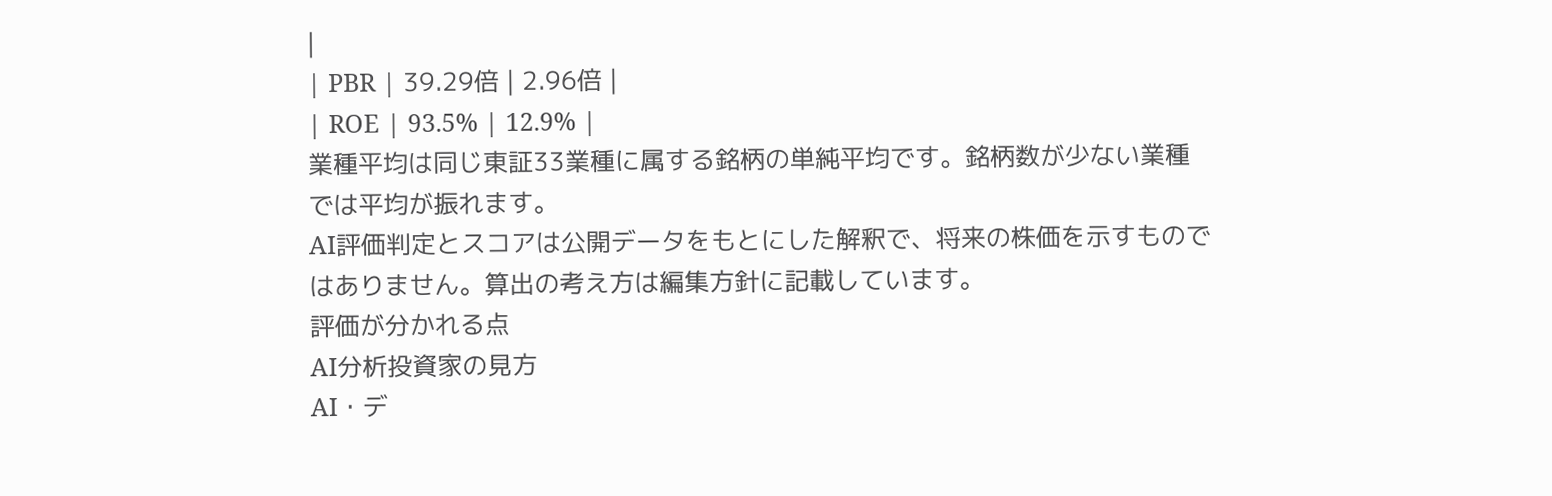|
| PBR | 39.29倍 | 2.96倍 |
| ROE | 93.5% | 12.9% |
業種平均は同じ東証33業種に属する銘柄の単純平均です。銘柄数が少ない業種では平均が振れます。
AI評価判定とスコアは公開データをもとにした解釈で、将来の株価を示すものではありません。算出の考え方は編集方針に記載しています。
評価が分かれる点
AI分析投資家の見方
AI・デ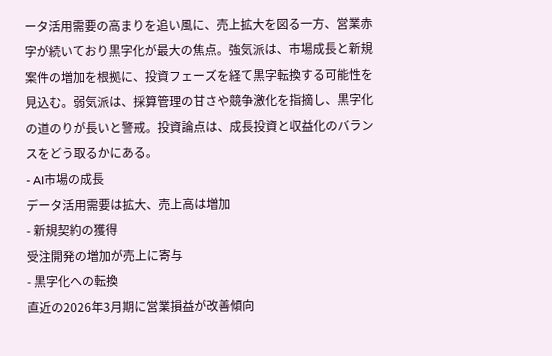ータ活用需要の高まりを追い風に、売上拡大を図る一方、営業赤字が続いており黒字化が最大の焦点。強気派は、市場成長と新規案件の増加を根拠に、投資フェーズを経て黒字転換する可能性を見込む。弱気派は、採算管理の甘さや競争激化を指摘し、黒字化の道のりが長いと警戒。投資論点は、成長投資と収益化のバランスをどう取るかにある。
- AI市場の成長
データ活用需要は拡大、売上高は増加
- 新規契約の獲得
受注開発の増加が売上に寄与
- 黒字化への転換
直近の2026年3月期に営業損益が改善傾向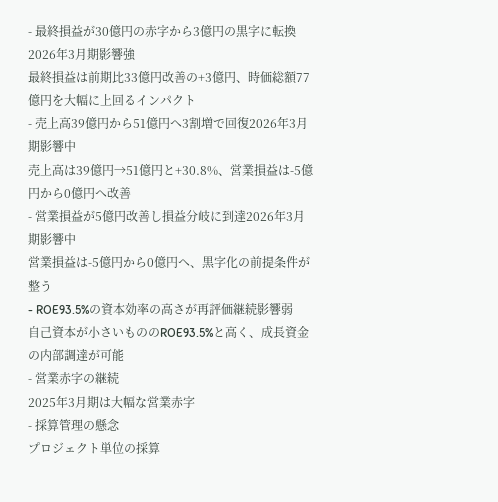- 最終損益が30億円の赤字から3億円の黒字に転換2026年3月期影響強
最終損益は前期比33億円改善の+3億円、時価総額77億円を大幅に上回るインパクト
- 売上高39億円から51億円へ3割増で回復2026年3月期影響中
売上高は39億円→51億円と+30.8%、営業損益は-5億円から0億円へ改善
- 営業損益が5億円改善し損益分岐に到達2026年3月期影響中
営業損益は-5億円から0億円へ、黒字化の前提条件が整う
- ROE93.5%の資本効率の高さが再評価継続影響弱
自己資本が小さいもののROE93.5%と高く、成長資金の内部調達が可能
- 営業赤字の継続
2025年3月期は大幅な営業赤字
- 採算管理の懸念
プロジェクト単位の採算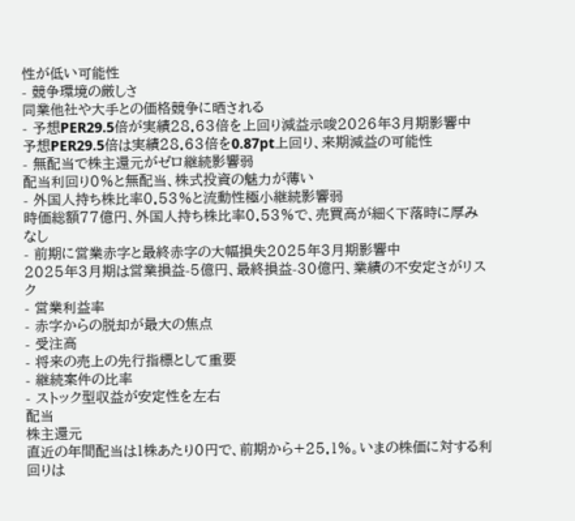性が低い可能性
- 競争環境の厳しさ
同業他社や大手との価格競争に晒される
- 予想PER29.5倍が実績28.63倍を上回り減益示唆2026年3月期影響中
予想PER29.5倍は実績28.63倍を0.87pt上回り、来期減益の可能性
- 無配当で株主還元がゼロ継続影響弱
配当利回り0%と無配当、株式投資の魅力が薄い
- 外国人持ち株比率0.53%と流動性極小継続影響弱
時価総額77億円、外国人持ち株比率0.53%で、売買高が細く下落時に厚みなし
- 前期に営業赤字と最終赤字の大幅損失2025年3月期影響中
2025年3月期は営業損益-5億円、最終損益-30億円、業績の不安定さがリスク
- 営業利益率
- 赤字からの脱却が最大の焦点
- 受注高
- 将来の売上の先行指標として重要
- 継続案件の比率
- ストック型収益が安定性を左右
配当
株主還元
直近の年間配当は1株あたり0円で、前期から+25.1%。いまの株価に対する利回りは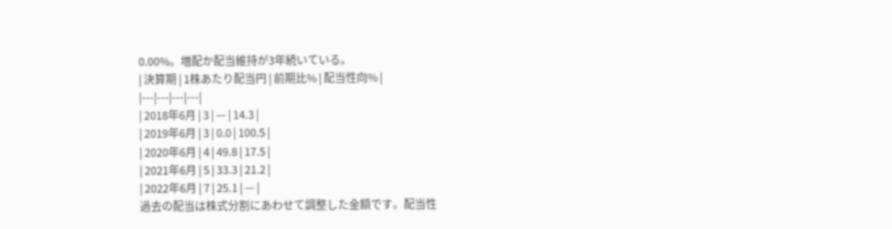0.00%。増配か配当維持が3年続いている。
| 決算期 | 1株あたり配当円 | 前期比% | 配当性向% |
|---|---|---|---|
| 2018年6月 | 3 | — | 14.3 |
| 2019年6月 | 3 | 0.0 | 100.5 |
| 2020年6月 | 4 | 49.8 | 17.5 |
| 2021年6月 | 5 | 33.3 | 21.2 |
| 2022年6月 | 7 | 25.1 | — |
過去の配当は株式分割にあわせて調整した金額です。配当性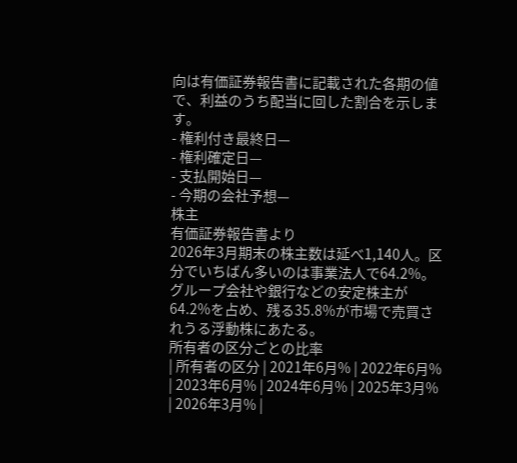向は有価証券報告書に記載された各期の値で、利益のうち配当に回した割合を示します。
- 権利付き最終日—
- 権利確定日—
- 支払開始日—
- 今期の会社予想—
株主
有価証券報告書より
2026年3月期末の株主数は延べ1,140人。区分でいちばん多いのは事業法人で64.2%。グループ会社や銀行などの安定株主が64.2%を占め、残る35.8%が市場で売買されうる浮動株にあたる。
所有者の区分ごとの比率
| 所有者の区分 | 2021年6月% | 2022年6月% | 2023年6月% | 2024年6月% | 2025年3月% | 2026年3月% |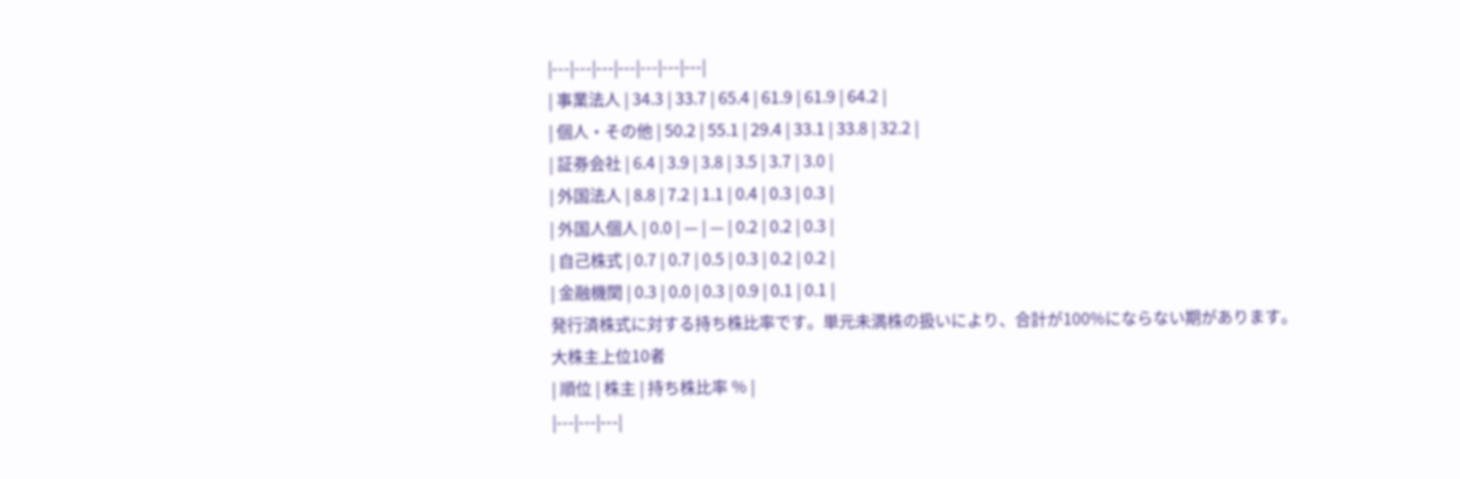|---|---|---|---|---|---|---|
| 事業法人 | 34.3 | 33.7 | 65.4 | 61.9 | 61.9 | 64.2 |
| 個人・その他 | 50.2 | 55.1 | 29.4 | 33.1 | 33.8 | 32.2 |
| 証券会社 | 6.4 | 3.9 | 3.8 | 3.5 | 3.7 | 3.0 |
| 外国法人 | 8.8 | 7.2 | 1.1 | 0.4 | 0.3 | 0.3 |
| 外国人個人 | 0.0 | — | — | 0.2 | 0.2 | 0.3 |
| 自己株式 | 0.7 | 0.7 | 0.5 | 0.3 | 0.2 | 0.2 |
| 金融機関 | 0.3 | 0.0 | 0.3 | 0.9 | 0.1 | 0.1 |
発行済株式に対する持ち株比率です。単元未満株の扱いにより、合計が100%にならない期があります。
大株主上位10者
| 順位 | 株主 | 持ち株比率 % |
|---|---|---|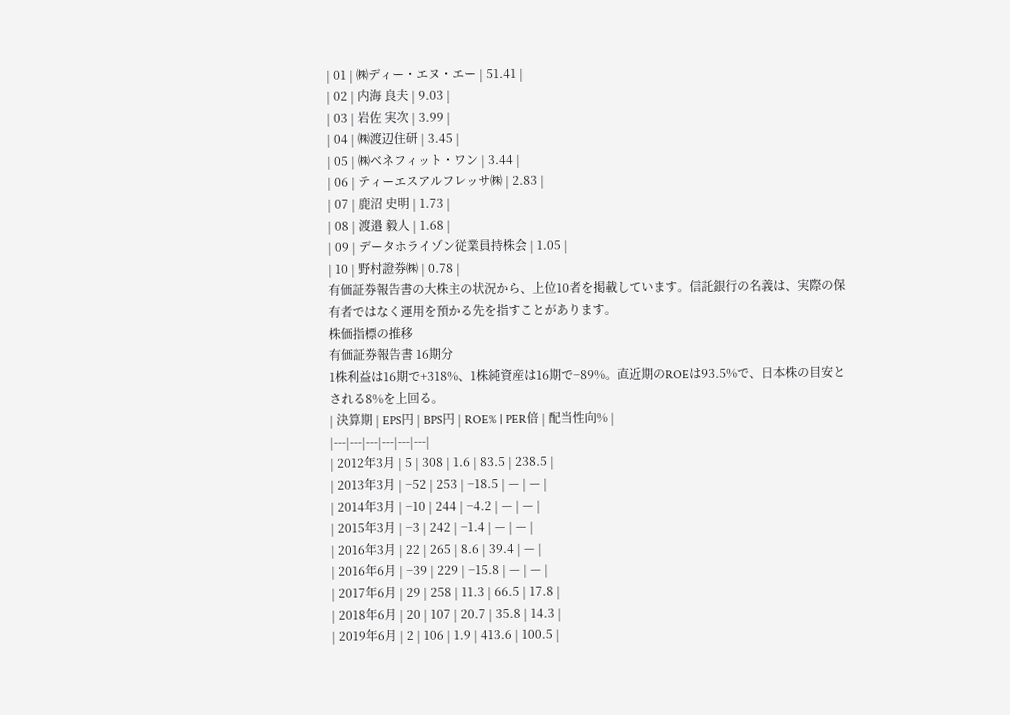| 01 | ㈱ディー・エヌ・エー | 51.41 |
| 02 | 内海 良夫 | 9.03 |
| 03 | 岩佐 実次 | 3.99 |
| 04 | ㈱渡辺住研 | 3.45 |
| 05 | ㈱ベネフィット・ワン | 3.44 |
| 06 | ティーエスアルフレッサ㈱ | 2.83 |
| 07 | 鹿沼 史明 | 1.73 |
| 08 | 渡邉 毅人 | 1.68 |
| 09 | データホライゾン従業員持株会 | 1.05 |
| 10 | 野村證券㈱ | 0.78 |
有価証券報告書の大株主の状況から、上位10者を掲載しています。信託銀行の名義は、実際の保有者ではなく運用を預かる先を指すことがあります。
株価指標の推移
有価証券報告書 16期分
1株利益は16期で+318%、1株純資産は16期で−89%。直近期のROEは93.5%で、日本株の目安とされる8%を上回る。
| 決算期 | EPS円 | BPS円 | ROE% | PER倍 | 配当性向% |
|---|---|---|---|---|---|
| 2012年3月 | 5 | 308 | 1.6 | 83.5 | 238.5 |
| 2013年3月 | −52 | 253 | −18.5 | — | — |
| 2014年3月 | −10 | 244 | −4.2 | — | — |
| 2015年3月 | −3 | 242 | −1.4 | — | — |
| 2016年3月 | 22 | 265 | 8.6 | 39.4 | — |
| 2016年6月 | −39 | 229 | −15.8 | — | — |
| 2017年6月 | 29 | 258 | 11.3 | 66.5 | 17.8 |
| 2018年6月 | 20 | 107 | 20.7 | 35.8 | 14.3 |
| 2019年6月 | 2 | 106 | 1.9 | 413.6 | 100.5 |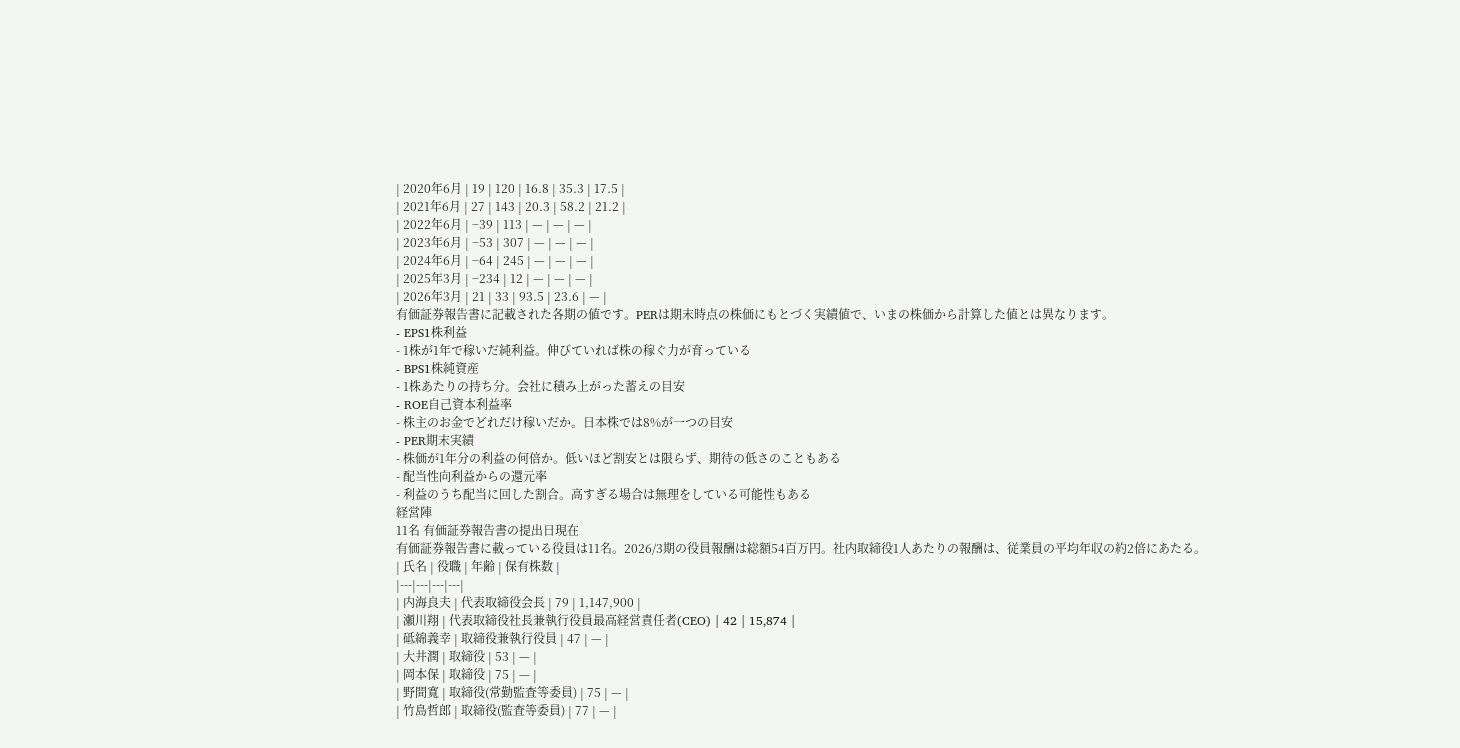| 2020年6月 | 19 | 120 | 16.8 | 35.3 | 17.5 |
| 2021年6月 | 27 | 143 | 20.3 | 58.2 | 21.2 |
| 2022年6月 | −39 | 113 | — | — | — |
| 2023年6月 | −53 | 307 | — | — | — |
| 2024年6月 | −64 | 245 | — | — | — |
| 2025年3月 | −234 | 12 | — | — | — |
| 2026年3月 | 21 | 33 | 93.5 | 23.6 | — |
有価証券報告書に記載された各期の値です。PERは期末時点の株価にもとづく実績値で、いまの株価から計算した値とは異なります。
- EPS1株利益
- 1株が1年で稼いだ純利益。伸びていれば株の稼ぐ力が育っている
- BPS1株純資産
- 1株あたりの持ち分。会社に積み上がった蓄えの目安
- ROE自己資本利益率
- 株主のお金でどれだけ稼いだか。日本株では8%が一つの目安
- PER期末実績
- 株価が1年分の利益の何倍か。低いほど割安とは限らず、期待の低さのこともある
- 配当性向利益からの還元率
- 利益のうち配当に回した割合。高すぎる場合は無理をしている可能性もある
経営陣
11名 有価証券報告書の提出日現在
有価証券報告書に載っている役員は11名。2026/3期の役員報酬は総額54百万円。社内取締役1人あたりの報酬は、従業員の平均年収の約2倍にあたる。
| 氏名 | 役職 | 年齢 | 保有株数 |
|---|---|---|---|
| 内海良夫 | 代表取締役会長 | 79 | 1,147,900 |
| 瀬川翔 | 代表取締役社長兼執行役員最高経営責任者(CEO) | 42 | 15,874 |
| 砥綿義幸 | 取締役兼執行役員 | 47 | — |
| 大井潤 | 取締役 | 53 | — |
| 岡本保 | 取締役 | 75 | — |
| 野間寬 | 取締役(常勤監査等委員) | 75 | — |
| 竹島哲郎 | 取締役(監査等委員) | 77 | — |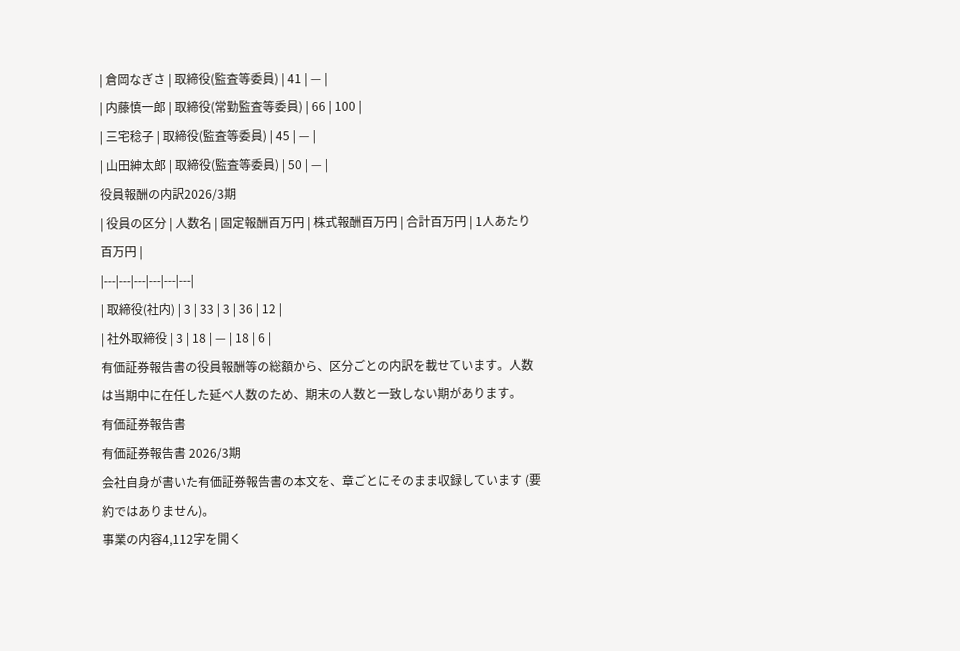| 倉岡なぎさ | 取締役(監査等委員) | 41 | — |
| 内藤慎一郎 | 取締役(常勤監査等委員) | 66 | 100 |
| 三宅稔子 | 取締役(監査等委員) | 45 | — |
| 山田紳太郎 | 取締役(監査等委員) | 50 | — |
役員報酬の内訳2026/3期
| 役員の区分 | 人数名 | 固定報酬百万円 | 株式報酬百万円 | 合計百万円 | 1人あたり百万円 |
|---|---|---|---|---|---|
| 取締役(社内) | 3 | 33 | 3 | 36 | 12 |
| 社外取締役 | 3 | 18 | — | 18 | 6 |
有価証券報告書の役員報酬等の総額から、区分ごとの内訳を載せています。人数は当期中に在任した延べ人数のため、期末の人数と一致しない期があります。
有価証券報告書
有価証券報告書 2026/3期
会社自身が書いた有価証券報告書の本文を、章ごとにそのまま収録しています (要約ではありません)。
事業の内容4,112字を開く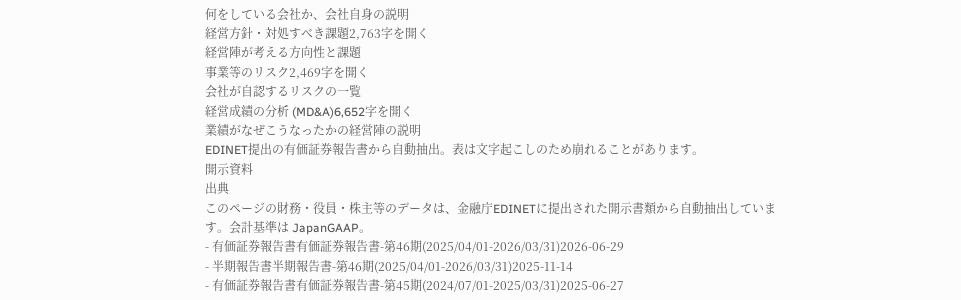何をしている会社か、会社自身の説明
経営方針・対処すべき課題2,763字を開く
経営陣が考える方向性と課題
事業等のリスク2,469字を開く
会社が自認するリスクの一覧
経営成績の分析 (MD&A)6,652字を開く
業績がなぜこうなったかの経営陣の説明
EDINET提出の有価証券報告書から自動抽出。表は文字起こしのため崩れることがあります。
開示資料
出典
このページの財務・役員・株主等のデータは、金融庁EDINETに提出された開示書類から自動抽出しています。会計基準は JapanGAAP。
- 有価証券報告書有価証券報告書-第46期(2025/04/01-2026/03/31)2026-06-29
- 半期報告書半期報告書-第46期(2025/04/01-2026/03/31)2025-11-14
- 有価証券報告書有価証券報告書-第45期(2024/07/01-2025/03/31)2025-06-27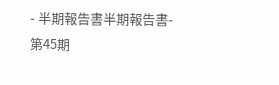- 半期報告書半期報告書-第45期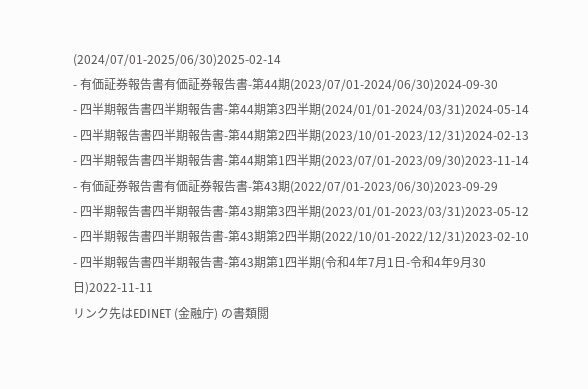(2024/07/01-2025/06/30)2025-02-14
- 有価証券報告書有価証券報告書-第44期(2023/07/01-2024/06/30)2024-09-30
- 四半期報告書四半期報告書-第44期第3四半期(2024/01/01-2024/03/31)2024-05-14
- 四半期報告書四半期報告書-第44期第2四半期(2023/10/01-2023/12/31)2024-02-13
- 四半期報告書四半期報告書-第44期第1四半期(2023/07/01-2023/09/30)2023-11-14
- 有価証券報告書有価証券報告書-第43期(2022/07/01-2023/06/30)2023-09-29
- 四半期報告書四半期報告書-第43期第3四半期(2023/01/01-2023/03/31)2023-05-12
- 四半期報告書四半期報告書-第43期第2四半期(2022/10/01-2022/12/31)2023-02-10
- 四半期報告書四半期報告書-第43期第1四半期(令和4年7月1日-令和4年9月30日)2022-11-11
リンク先はEDINET (金融庁) の書類閲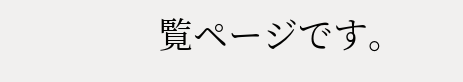覧ページです。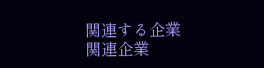関連する企業
関連企業